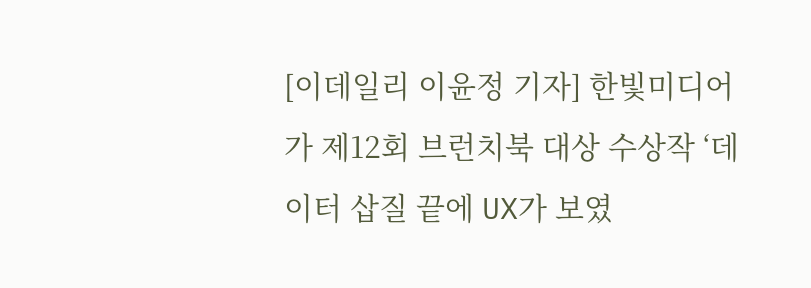[이데일리 이윤정 기자] 한빛미디어가 제12회 브런치북 대상 수상작 ‘데이터 삽질 끝에 UX가 보였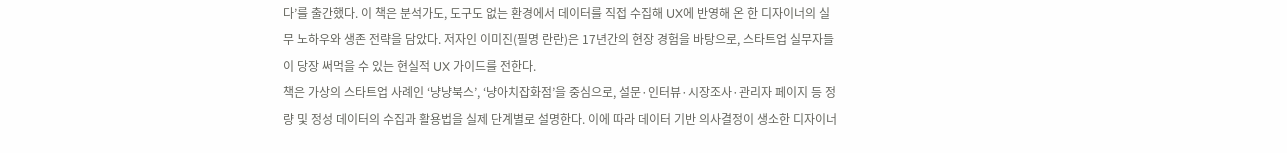다’를 출간했다. 이 책은 분석가도, 도구도 없는 환경에서 데이터를 직접 수집해 UX에 반영해 온 한 디자이너의 실무 노하우와 생존 전략을 담았다. 저자인 이미진(필명 란란)은 17년간의 현장 경험을 바탕으로, 스타트업 실무자들이 당장 써먹을 수 있는 현실적 UX 가이드를 전한다.
책은 가상의 스타트업 사례인 ‘냥냥북스’, ‘냥아치잡화점’을 중심으로, 설문·인터뷰·시장조사·관리자 페이지 등 정량 및 정성 데이터의 수집과 활용법을 실제 단계별로 설명한다. 이에 따라 데이터 기반 의사결정이 생소한 디자이너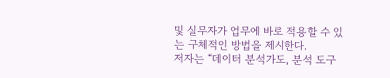및 실무자가 업무에 바로 적용할 수 있는 구체적인 방법을 제시한다.
저자는 “데이터 분석가도, 분석 도구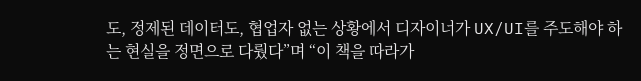도, 정제된 데이터도, 협업자 없는 상황에서 디자이너가 UX/UI를 주도해야 하는 현실을 정면으로 다뤘다”며 “이 책을 따라가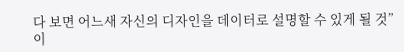다 보면 어느새 자신의 디자인을 데이터로 설명할 수 있게 될 것”이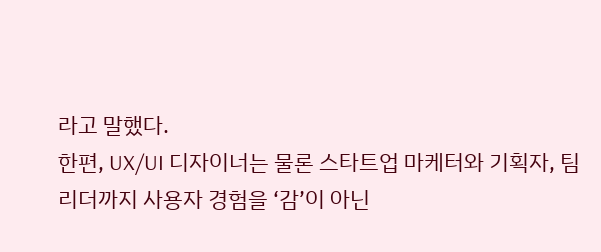라고 말했다.
한편, UX/UI 디자이너는 물론 스타트업 마케터와 기획자, 팀 리더까지 사용자 경험을 ‘감’이 아닌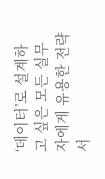‘데이터’로 설계하고 싶은 모든 실무자에게 유용한 전략서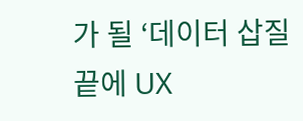가 될 ‘데이터 삽질 끝에 UX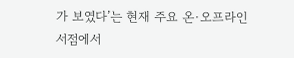가 보였다’는 현재 주요 온·오프라인 서점에서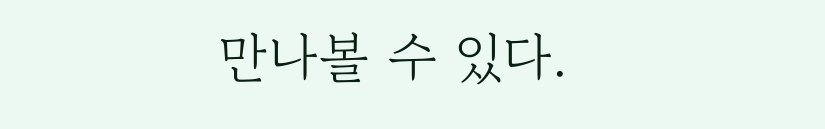만나볼 수 있다.